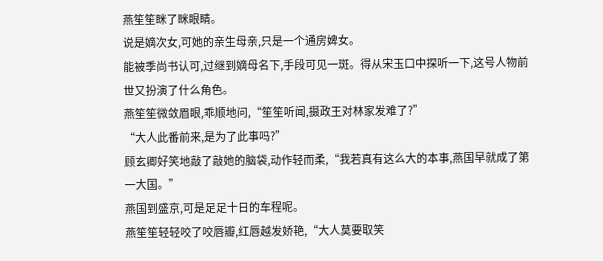燕笙笙眯了眯眼睛。
说是嫡次女,可她的亲生母亲,只是一个通房婢女。
能被季尚书认可,过继到嫡母名下,手段可见一斑。得从宋玉口中探听一下,这号人物前世又扮演了什么角色。
燕笙笙微敛眉眼,乖顺地问,“笙笙听闻,摄政王对林家发难了?”
“大人此番前来,是为了此事吗?”
顾玄卿好笑地敲了敲她的脑袋,动作轻而柔,“我若真有这么大的本事,燕国早就成了第一大国。”
燕国到盛京,可是足足十日的车程呢。
燕笙笙轻轻咬了咬唇瓣,红唇越发娇艳,“大人莫要取笑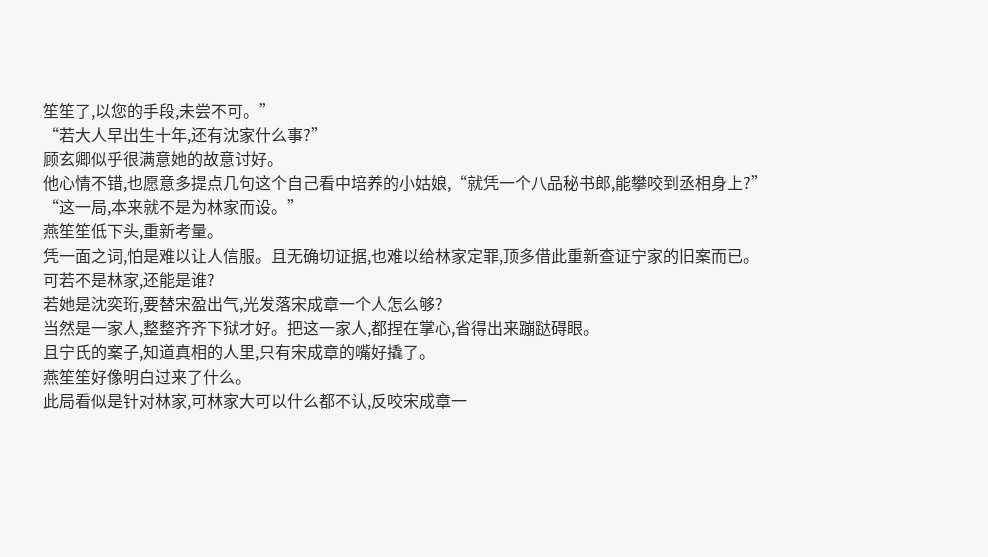笙笙了,以您的手段,未尝不可。”
“若大人早出生十年,还有沈家什么事?”
顾玄卿似乎很满意她的故意讨好。
他心情不错,也愿意多提点几句这个自己看中培养的小姑娘,“就凭一个八品秘书郎,能攀咬到丞相身上?”
“这一局,本来就不是为林家而设。”
燕笙笙低下头,重新考量。
凭一面之词,怕是难以让人信服。且无确切证据,也难以给林家定罪,顶多借此重新查证宁家的旧案而已。
可若不是林家,还能是谁?
若她是沈奕珩,要替宋盈出气,光发落宋成章一个人怎么够?
当然是一家人,整整齐齐下狱才好。把这一家人,都捏在掌心,省得出来蹦跶碍眼。
且宁氏的案子,知道真相的人里,只有宋成章的嘴好撬了。
燕笙笙好像明白过来了什么。
此局看似是针对林家,可林家大可以什么都不认,反咬宋成章一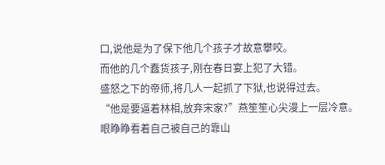口,说他是为了保下他几个孩子才故意攀咬。
而他的几个蠢货孩子,刚在春日宴上犯了大错。
盛怒之下的帝师,将几人一起抓了下狱,也说得过去。
“他是要逼着林相,放弃宋家?”燕笙笙心尖漫上一层冷意。
眼睁睁看着自己被自己的靠山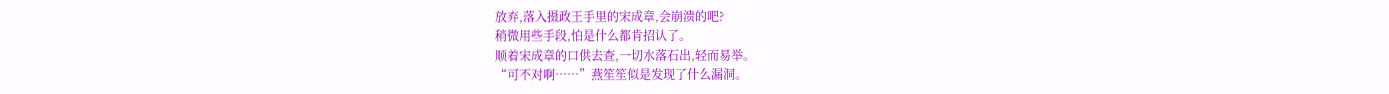放弃,落入摄政王手里的宋成章,会崩溃的吧?
稍微用些手段,怕是什么都肯招认了。
顺着宋成章的口供去查,一切水落石出,轻而易举。
“可不对啊……”燕笙笙似是发现了什么漏洞。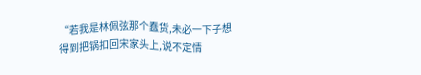“若我是林佩弦那个蠢货,未必一下子想得到把锅扣回宋家头上,说不定情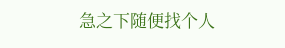急之下随便找个人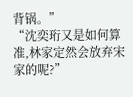背锅。”
“沈奕珩又是如何算准,林家定然会放弃宋家的呢?”